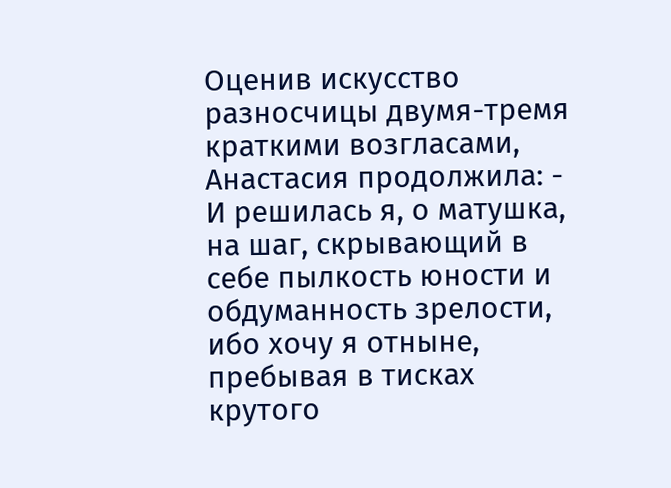Оценив искусство разносчицы двумя-тремя краткими возгласами, Анастасия продолжила: - И решилась я, о матушка, на шаг, скрывающий в себе пылкость юности и обдуманность зрелости, ибо хочу я отныне, пребывая в тисках крутого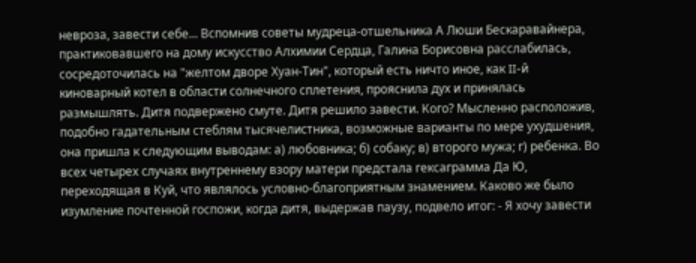невроза, завести себе... Вспомнив советы мудреца-отшельника А Люши Бескаравайнера, практиковавшего на дому искусство Алхимии Сердца, Галина Борисовна расслабилась, сосредоточилась на "желтом дворе Хуан-Тин", который есть ничто иное, как II-й киноварный котел в области солнечного сплетения, прояснила дух и принялась размышлять. Дитя подвержено смуте. Дитя решило завести. Кого? Мысленно расположив, подобно гадательным стеблям тысячелистника, возможные варианты по мере ухудшения, она пришла к следующим выводам: а) любовника; б) собаку; в) второго мужа; г) ребенка. Во всех четырех случаях внутреннему взору матери предстала гексаграмма Да Ю, переходящая в Куй, что являлось условно-благоприятным знамением. Каково же было изумление почтенной госпожи, когда дитя, выдержав паузу, подвело итог: - Я хочу завести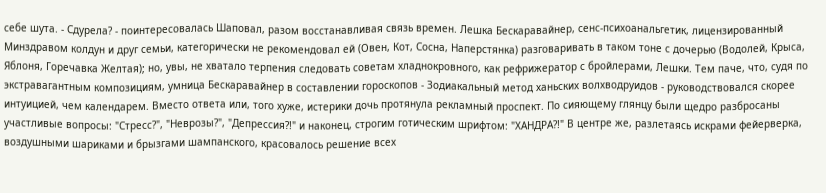себе шута. - Сдурела? - поинтересовалась Шаповал, разом восстанавливая связь времен. Лешка Бескаравайнер, сенс-психоанальгетик, лицензированный Минздравом колдун и друг семьи, категорически не рекомендовал ей (Овен, Кот, Сосна, Наперстянка) разговаривать в таком тоне с дочерью (Водолей, Крыса, Яблоня, Горечавка Желтая); но, увы, не хватало терпения следовать советам хладнокровного, как рефрижератор с бройлерами, Лешки. Тем паче, что, судя по экстравагантным композициям, умница Бескаравайнер в составлении гороскопов - Зодиакальный метод ханьских волхводруидов - руководствовался скорее интуицией, чем календарем. Вместо ответа или, того хуже, истерики дочь протянула рекламный проспект. По сияющему глянцу были щедро разбросаны участливые вопросы: "Стресс?", "Неврозы?", "Депрессия?!" и наконец, строгим готическим шрифтом: "ХАНДРА?!" В центре же, разлетаясь искрами фейерверка, воздушными шариками и брызгами шампанского, красовалось решение всех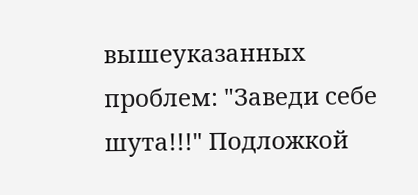вышеуказанных проблем: "Заведи себе шута!!!" Подложкой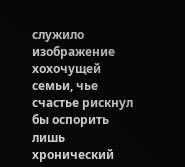служило изображение хохочущей семьи, чье счастье рискнул бы оспорить лишь хронический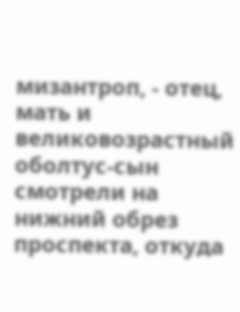мизантроп, - отец, мать и великовозрастный оболтус-сын смотрели на нижний обрез проспекта, откуда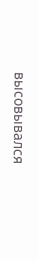высовывался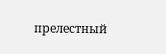прелестный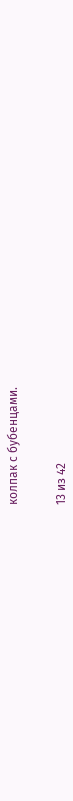колпак с бубенцами.


13 из 42